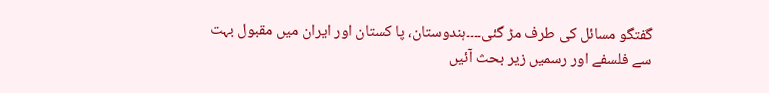گفتگو مسائل کی طرف مڑ گئی۔۔۔۔ہندوستان، پا کستان اور ایران میں مقبول بہت سے فلسفے اور رسمیں زیر بحث آئیں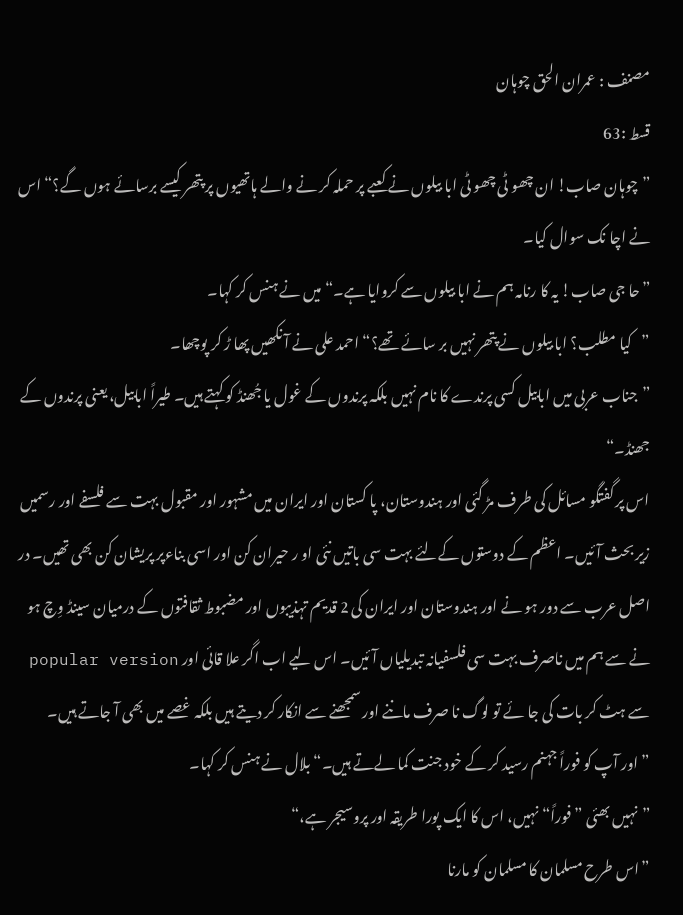مصنف : عمران الحق چوہان
قسط :63
”چوہان صاب! ان چھو ٹی چھو ٹی ابا بیلوں نے کعبے پر حملہ کر نے والے ہاتھیوں پر پتھر کیسے برسائے ہوں گے؟“ اس نے اچا نک سوال کیا۔
”حا جی صاب! یہ کا رنامہ ہم نے ابا بیلوں سے کروایا ہے۔“ میں نے ہنس کر کہا۔
”کیا مطلب؟ ابا بیلوں نے پتھر نہیں بر سائے تھے؟“ احمد علی نے آ نکھیں پھا ڑ کر پوچھا۔
”جناب عربی میں ابابیل کسی پرندے کا نام نہیں بلکہ پرندوں کے غول یا جُھنڈ کو کہتے ہیں۔ طیراً ابابیل، یعنی پرندوں کے جھنڈ۔“
اس پر گفتگو مسائل کی طرف مڑ گئی اور ہندوستان، پا کستان اور ایران میں مشہور اور مقبول بہت سے فلسفے اور رسمیں زیر بحث آئیں۔ اعظم کے دوستوں کےلئے بہت سی باتیں نئی او ر حیران کن اور اسی بناءپر پریشان کن بھی تھیں۔ در اصل عرب سے دور ہو نے اور ہندوستان اور ایران کی 2 قدیم تہذیبوں اور مضبوط ثقافتوں کے درمیان سینڈ وِچ ہو نے سے ہم میں ناصرف بہت سی فلسفیانہ تبدیلیاں آ ئیں۔ اس لیے اب اگر علا قائی اور popular version سے ہٹ کر بات کی جا ئے تو لوگ نا صرف ماننے اور سمجھنے سے انکار کر دیتے ہیں بلکہ غصے میں بھی آ جاتے ہیں۔
”اور آپ کو فوراً جہنم رسید کر کے خود جنت کما لےتے ہیں۔“ بلال نے ہنس کر کہا۔
”نہیں بھئی ”فوراً“ نہیں، اس کا ایک پورا طریقہ اور پروسیجر ہے،“
”اس طرح مسلمان کا مسلمان کو مارنا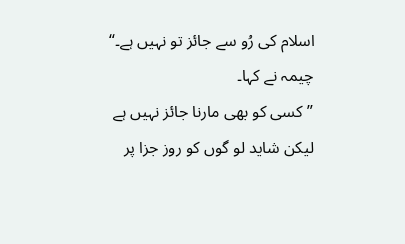اسلام کی رُو سے جائز تو نہیں ہے۔“ چیمہ نے کہا۔
”کسی کو بھی مارنا جائز نہیں ہے لیکن شاید لو گوں کو روز جزا پر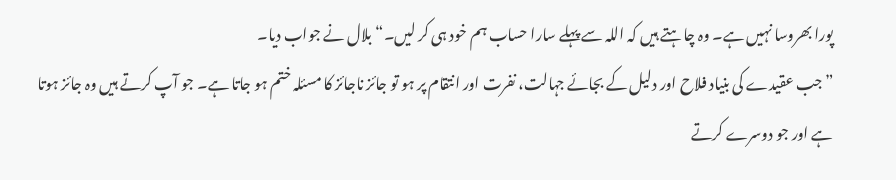پورا بھروسا نہیں ہے۔ وہ چاہتے ہیں کہ اللہ سے پہلے سارا حساب ہم خود ہی کر لیں۔“ بلال نے جواب دیا۔
”جب عقیدے کی بنیاد فلاح اور دلیل کے بجائے جہالت، نفرت اور انتقام پر ہو تو جائز ناجائز کا مسئلہ ختم ہو جاتا ہے۔ جو آپ کرتے ہیں وہ جائز ہوتا ہے اور جو دوسرے کرتے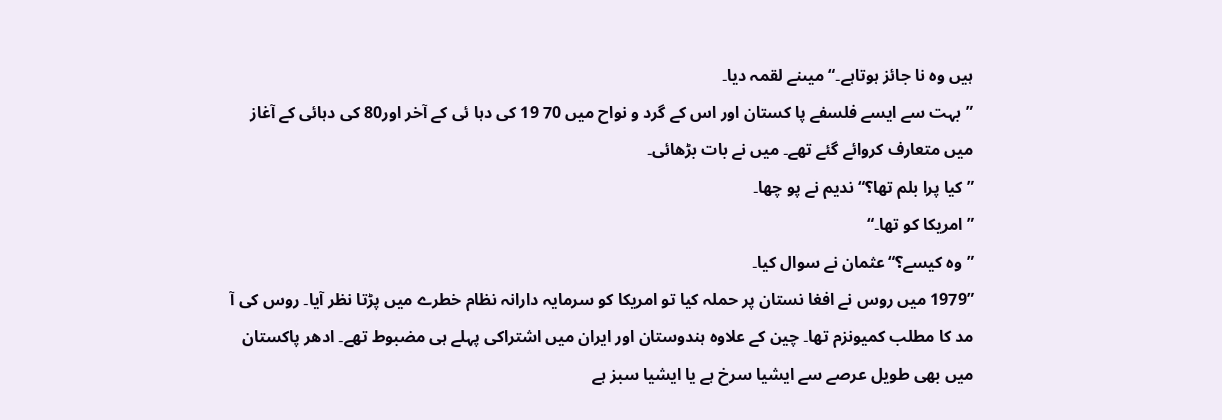ہیں وہ نا جائز ہوتاہے۔“ میںنے لقمہ دیا۔
”بہت سے ایسے فلسفے پا کستان اور اس کے گرد و نواح میں 70 19 کی دہا ئی کے آخر اور80 کی دہائی کے آغاز میں متعارف کروائے گئے تھے۔ میں نے بات بڑھائی۔
” کیا پرا بلم تھا؟“ ندیم نے پو چھا۔
” امریکا کو تھا۔“
”وہ کیسے؟“عثمان نے سوال کیا۔
”1979 میں روس نے افغا نستان پر حملہ کیا تو امریکا کو سرمایہ دارانہ نظام خطرے میں پڑتا نظر آیا۔ روس کی آ مد کا مطلب کمیونزم تھا۔ چین کے علاوہ ہندوستان اور ایران میں اشتراکی پہلے ہی مضبوط تھے۔ ادھر پاکستان میں بھی طویل عرصے سے ایشیا سرخ ہے یا ایشیا سبز ہے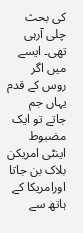کی بحث چلی آرہی تھی۔ ایسے میں اگر روس کے قدم یہاں جم جاتے تو ایک مضبوط اینٹی امریکن بلاک بن جاتا اورامریکا کے ہاتھ سے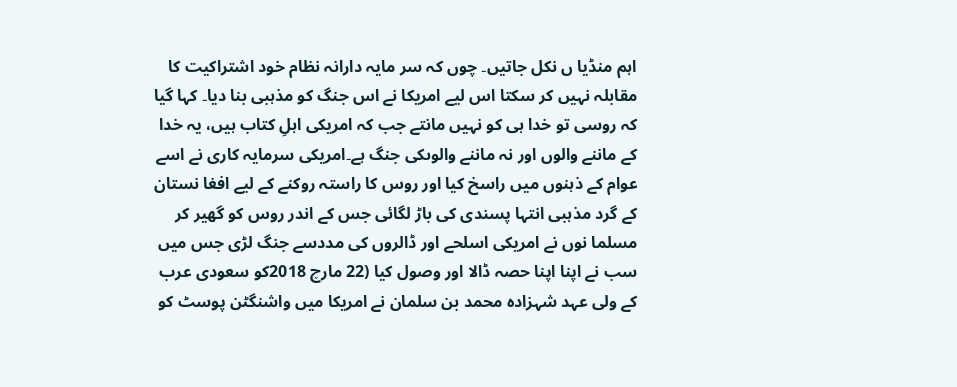اہم منڈیا ں نکل جاتیں۔ چوں کہ سر مایہ دارانہ نظام خود اشتراکیت کا مقابلہ نہیں کر سکتا اس لیے امریکا نے اس جنگ کو مذہبی بنا دیا۔ کہا گیا کہ روسی تو خدا ہی کو نہیں مانتے جب کہ امریکی اہلِ کتاب ہیں، یہ خدا کے ماننے والوں اور نہ ماننے والوںکی جنگ ہے۔امریکی سرمایہ کاری نے اسے عوام کے ذہنوں میں راسخ کیا اور روس کا راستہ روکنے کے لیے افغا نستان کے گرد مذہبی انتہا پسندی کی باڑ لگائی جس کے اندر روس کو گھیر کر مسلما نوں نے امریکی اسلحے اور ڈالروں کی مددسے جنگ لڑی جس میں سب نے اپنا اپنا حصہ ڈالا اور وصول کیا (22 مارچ 2018کو سعودی عرب کے ولی عہد شہزادہ محمد بن سلمان نے امریکا میں واشنگٹن پوسٹ کو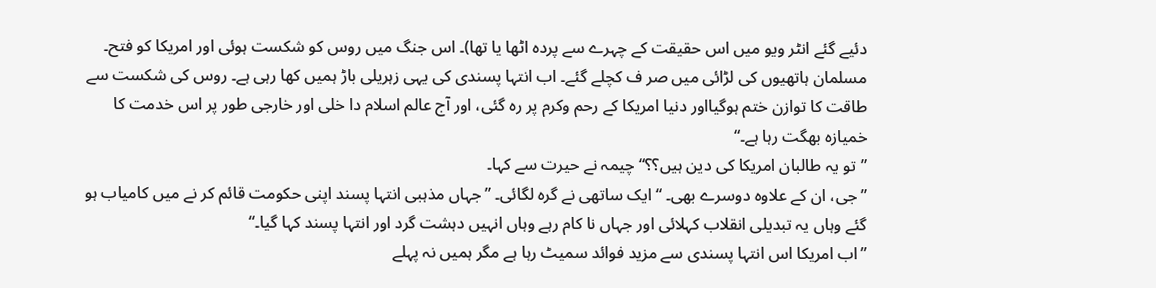دئیے گئے انٹر ویو میں اس حقیقت کے چہرے سے پردہ اٹھا یا تھا)۔ اس جنگ میں روس کو شکست ہوئی اور امریکا کو فتح۔ مسلمان ہاتھیوں کی لڑائی میں صر ف کچلے گئے۔ اب انتہا پسندی کی یہی زہریلی باڑ ہمیں کھا رہی ہے۔ روس کی شکست سے طاقت کا توازن ختم ہوگیااور دنیا امریکا کے رحم وکرم پر رہ گئی، اور آج عالم اسلام دا خلی اور خارجی طور پر اس خدمت کا خمیازہ بھگت رہا ہے۔“
”تو یہ طالبان امریکا کی دین ہیں؟؟“ چیمہ نے حیرت سے کہا۔
” جی، ان کے علاوہ دوسرے بھی۔ “ ایک ساتھی نے گرہ لگائی۔ ”جہاں مذہبی انتہا پسند اپنی حکومت قائم کر نے میں کامیاب ہو گئے وہاں یہ تبدیلی انقلاب کہلائی اور جہاں نا کام رہے وہاں انہیں دہشت گرد اور انتہا پسند کہا گیا۔“
”اب امریکا اس انتہا پسندی سے مزید فوائد سمیٹ رہا ہے مگر ہمیں نہ پہلے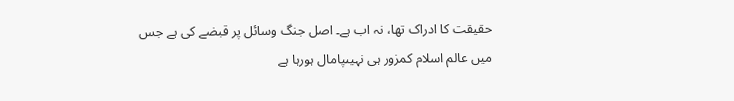حقیقت کا ادراک تھا، نہ اب ہے۔ اصل جنگ وسائل پر قبضے کی ہے جس میں عالم اسلام کمزور ہی نہیںپامال ہورہا ہے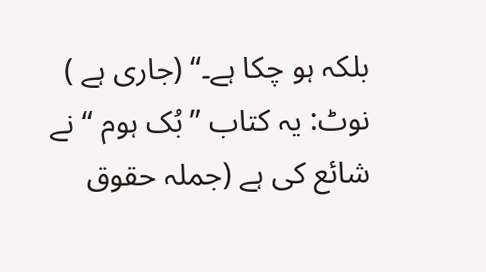بلکہ ہو چکا ہے۔“ (جاری ہے )
نوٹ: یہ کتاب ”بُک ہوم “ نے شائع کی ہے (جملہ حقوق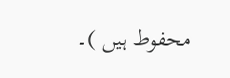محفوط ہیں )۔